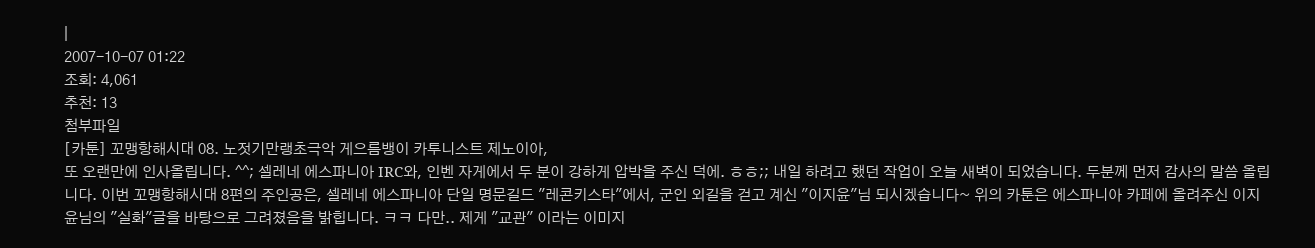|
2007-10-07 01:22
조회: 4,061
추천: 13
첨부파일
[카툰] 꼬맹항해시대 08. 노젓기만랭초극악 게으름뱅이 카투니스트 제노이아,
또 오랜만에 인사올립니다. ^^; 셀레네 에스파니아 IRC와, 인벤 자게에서 두 분이 강하게 압박을 주신 덕에. ㅎㅎ;; 내일 하려고 했던 작업이 오늘 새벽이 되었습니다. 두분께 먼저 감사의 말씀 올립니다. 이번 꼬맹항해시대 8편의 주인공은, 셀레네 에스파니아 단일 명문길드 "레콘키스타"에서, 군인 외길을 걷고 계신 "이지윤"님 되시겠습니다~ 위의 카툰은 에스파니아 카페에 올려주신 이지윤님의 "실화"글을 바탕으로 그려졌음을 밝힙니다. ㅋㅋ 다만.. 제게 "교관" 이라는 이미지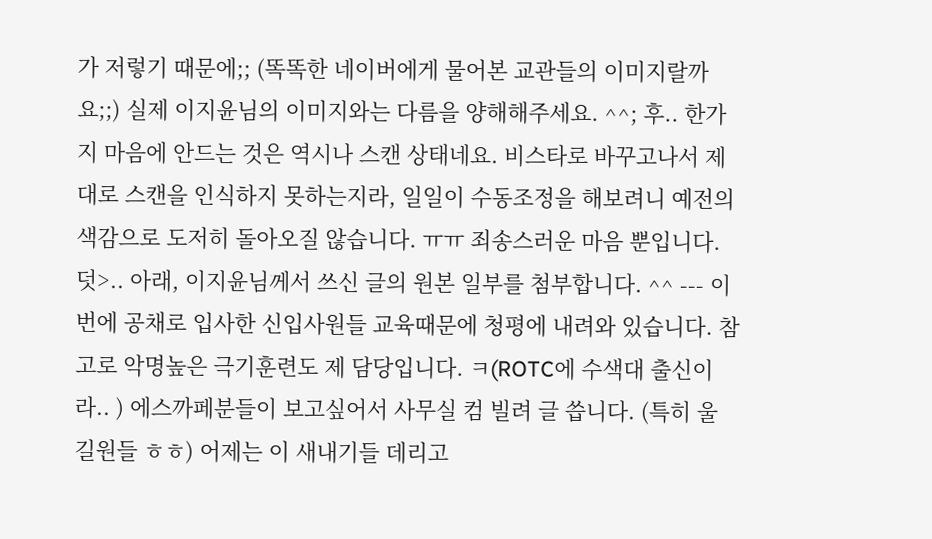가 저렇기 때문에;; (똑똑한 네이버에게 물어본 교관들의 이미지랄까요;;) 실제 이지윤님의 이미지와는 다름을 양해해주세요. ^^; 후.. 한가지 마음에 안드는 것은 역시나 스캔 상태네요. 비스타로 바꾸고나서 제대로 스캔을 인식하지 못하는지라, 일일이 수동조정을 해보려니 예전의 색감으로 도저히 돌아오질 않습니다. ㅠㅠ 죄송스러운 마음 뿐입니다. 덧>.. 아래, 이지윤님께서 쓰신 글의 원본 일부를 첨부합니다. ^^ --- 이번에 공채로 입사한 신입사원들 교육때문에 청평에 내려와 있습니다. 참고로 악명높은 극기훈련도 제 담당입니다. ㅋ(ROTC에 수색대 출신이라.. ) 에스까페분들이 보고싶어서 사무실 컴 빌려 글 씁니다. (특히 울 길원들 ㅎㅎ) 어제는 이 새내기들 데리고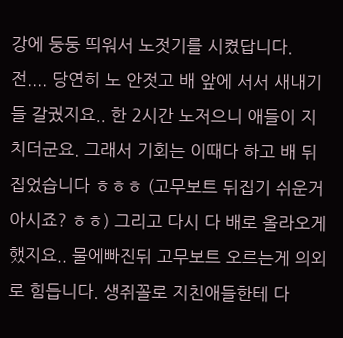강에 둥둥 띄워서 노젓기를 시켰답니다. 전.... 당연히 노 안젓고 배 앞에 서서 새내기들 갈궜지요.. 한 2시간 노저으니 애들이 지치더군요. 그래서 기회는 이때다 하고 배 뒤집었습니다 ㅎㅎㅎ (고무보트 뒤집기 쉬운거 아시죠? ㅎㅎ) 그리고 다시 다 배로 올라오게 했지요.. 물에빠진뒤 고무보트 오르는게 의외로 힘듭니다. 생쥐꼴로 지친애들한테 다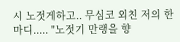시 노젓게하고.. 무심코 외친 저의 한마디..... "노젓기 만랭을 향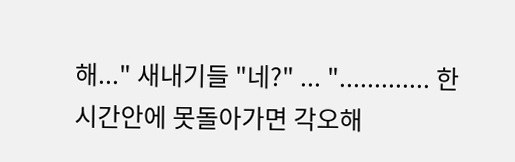해..." 새내기들 "네?" ... "............. 한시간안에 못돌아가면 각오해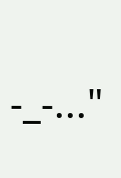-_-..."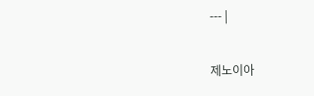--- |

제노이아